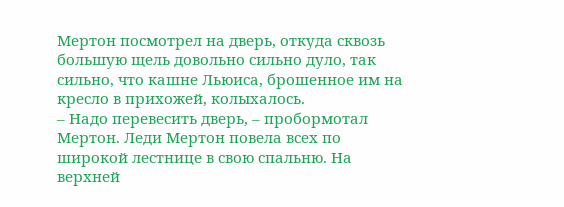Мертон посмотрел на дверь, откуда сквозь большую щель довольно сильно дуло, так сильно, что кашне Льюиса, брошенное им на кресло в прихожей, колыхалось.
– Надо перевесить дверь, – пробормотал Мертон. Леди Мертон повела всех по широкой лестнице в свою спальню. На верхней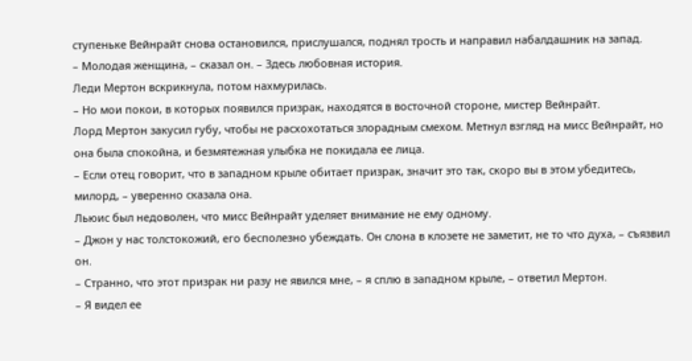ступеньке Вейнрайт снова остановился, прислушался, поднял трость и направил набалдашник на запад.
– Молодая женщина, – сказал он. – Здесь любовная история.
Леди Мертон вскрикнула, потом нахмурилась.
– Но мои покои, в которых появился призрак, находятся в восточной стороне, мистер Вейнрайт.
Лорд Мертон закусил губу, чтобы не расхохотаться злорадным смехом. Метнул взгляд на мисс Вейнрайт, но она была спокойна, и безмятежная улыбка не покидала ее лица.
– Если отец говорит, что в западном крыле обитает призрак, значит это так, скоро вы в этом убедитесь, милорд, – уверенно сказала она.
Льюис был недоволен, что мисс Вейнрайт уделяет внимание не ему одному.
– Джон у нас толстокожий, его бесполезно убеждать. Он слона в клозете не заметит, не то что духа, – съязвил он.
– Странно, что этот призрак ни разу не явился мне, – я сплю в западном крыле, – ответил Мертон.
– Я видел ее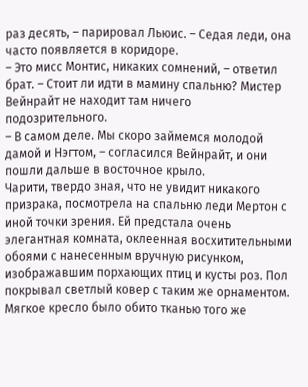раз десять, – парировал Льюис. – Седая леди, она часто появляется в коридоре.
– Это мисс Монтис, никаких сомнений, – ответил брат. – Стоит ли идти в мамину спальню? Мистер Вейнрайт не находит там ничего подозрительного.
– В самом деле. Мы скоро займемся молодой дамой и Нэгтом, – согласился Вейнрайт, и они пошли дальше в восточное крыло.
Чарити, твердо зная, что не увидит никакого призрака, посмотрела на спальню леди Мертон с иной точки зрения. Ей предстала очень элегантная комната, оклеенная восхитительными обоями с нанесенным вручную рисунком, изображавшим порхающих птиц и кусты роз. Пол покрывал светлый ковер с таким же орнаментом. Мягкое кресло было обито тканью того же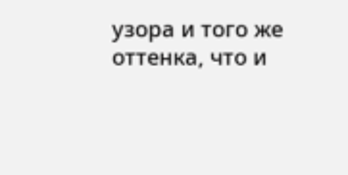узора и того же оттенка, что и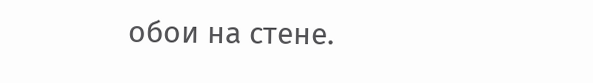обои на стене.